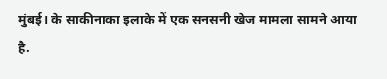मुंबई। के साकीनाका इलाके में एक सनसनी खेज मामला सामने आया है.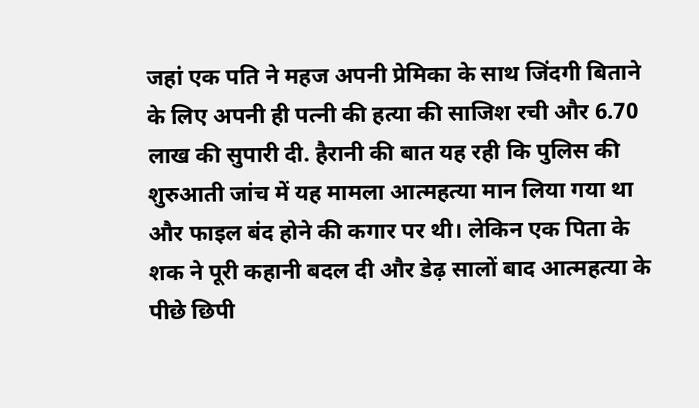जहां एक पति ने महज अपनी प्रेमिका के साथ जिंदगी बिताने के लिए अपनी ही पत्नी की हत्या की साजिश रची और 6.70 लाख की सुपारी दी. हैरानी की बात यह रही कि पुलिस की शुरुआती जांच में यह मामला आत्महत्या मान लिया गया था और फाइल बंद होने की कगार पर थी। लेकिन एक पिता के शक ने पूरी कहानी बदल दी और डेढ़ सालों बाद आत्महत्या के पीछे छिपी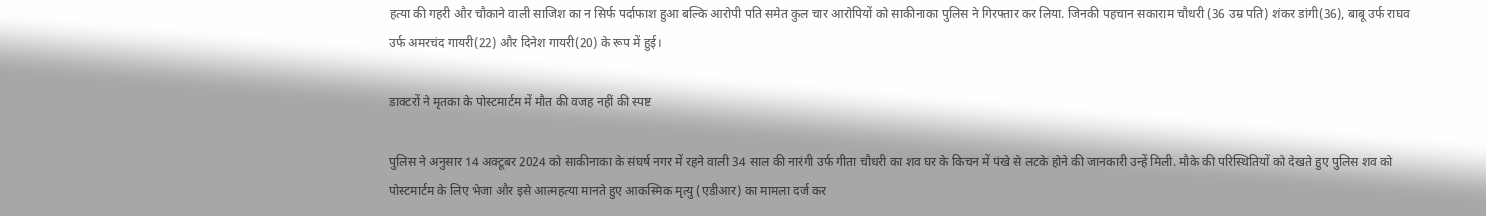हत्या की गहरी और चौकाने वाली साजिश का न सिर्फ पर्दाफाश हुआ बल्कि आरोपी पति समेत कुल चार आरोपियों को साकीनाका पुलिस ने गिरफ्तार कर लिया. जिनकी पहचान सकाराम चौधरी (36 उम्र पति) शंकर डांगी(36), बाबू उर्फ राघव उर्फ अमरचंद गायरी(22) और दिनेश गायरी(20) के रूप में हुई।

डाक्टरों ने मृतका के पोस्टमार्टम में मौत की वजह नहीं की स्पष्ट

पुलिस ने अनुसार 14 अक्टूबर 2024 को साकीनाका के संघर्ष नगर में रहने वाली 34 साल की नारंगी उर्फ गीता चौधरी का शव घर के किचन में पंखे से लटके होने की जानकारी उन्हें मिली. मौके की परिस्थितियों को देखते हुए पुलिस शव को पोस्टमार्टम के लिए भेजा और इसे आत्महत्या मानते हुए आकस्मिक मृत्यु (एडीआर) का मामला दर्ज कर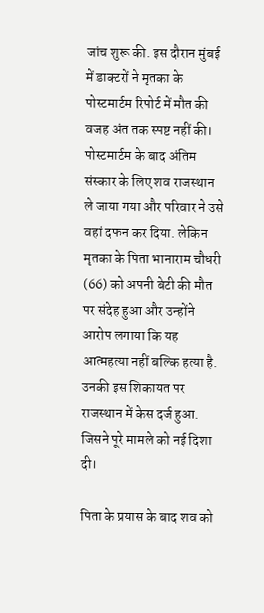जांच शुरू की. इस दौरान मुंबई में डाक्टरों ने मृतका के पोस्टमार्टम रिपोर्ट में मौत की वजह अंत तक स्पष्ट नहीं की। पोस्टमार्टम के बाद अंतिम संस्कार के लिए शव राजस्थान ले जाया गया और परिवार ने उसे वहां दफन कर दिया. लेकिन मृतका के पिता भानाराम चौधरी (66) को अपनी बेटी की मौत पर संदेह हुआ और उन्होंने आरोप लगाया कि यह आत्महत्या नहीं बल्कि हत्या है.  उनकी इस शिकायत पर राजस्थान में केस दर्ज हुआ.  जिसने पूरे मामले को नई दिशा दी।

पिता के प्रयास के बाद शव को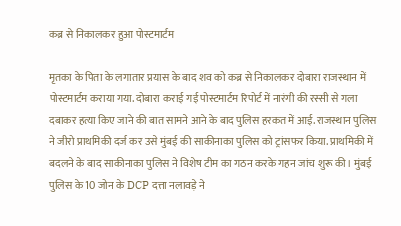कब्र से निकालकर हुआ पोस्टमार्टम

मृतका के पिता के लगातार प्रयास के बाद शव को कब्र से निकालकर दोबारा राजस्थान में पोस्टमार्टम कराया गया. दोबारा कराई गई पोस्टमार्टम रिपोर्ट में नारंगी की रस्सी से गला दबाकर हत्या किए जाने की बात सामने आने के बाद पुलिस हरकत में आई. राजस्थान पुलिस ने जीरो प्राथमिकी दर्ज कर उसे मुंबई की साकीनाका पुलिस को ट्रांसफर किया. प्राथमिकी में बदलने के बाद साकीनाका पुलिस ने विशेष टीम का गठन करके गहन जांच शुरू की। मुंबई पुलिस के 10 जोन के DCP दत्ता नलावड़े ने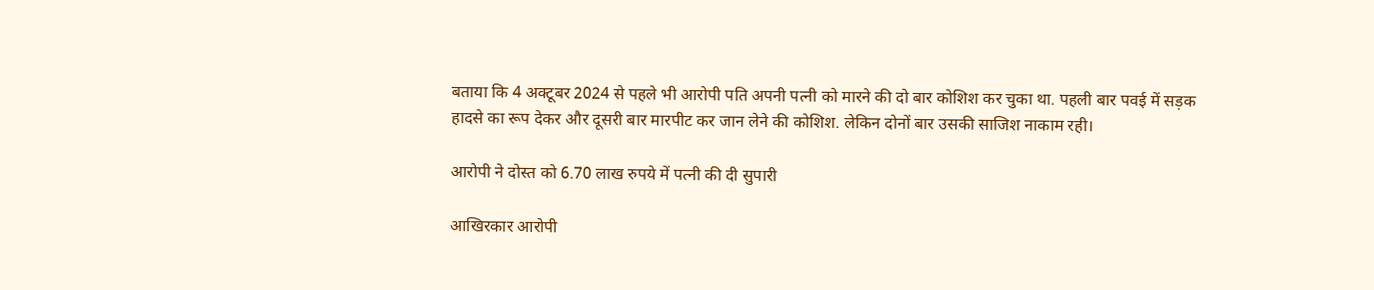बताया कि 4 अक्टूबर 2024 से पहले भी आरोपी पति अपनी पत्नी को मारने की दो बार कोशिश कर चुका था. पहली बार पवई में सड़क हादसे का रूप देकर और दूसरी बार मारपीट कर जान लेने की कोशिश. लेकिन दोनों बार उसकी साजिश नाकाम रही।

आरोपी ने दोस्त को 6.70 लाख रुपये में पत्नी की दी सुपारी

आखिरकार आरोपी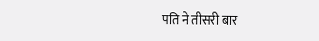पति ने तीसरी बार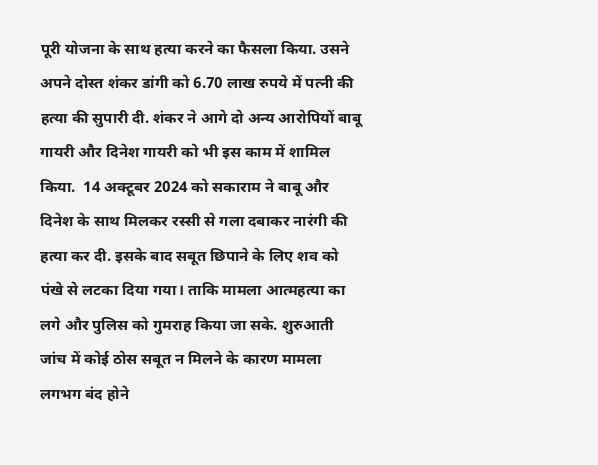पूरी योजना के साथ हत्या करने का फैसला किया. उसने अपने दोस्त शंकर डांगी को 6.70 लाख रुपये में पत्नी की हत्या की सुपारी दी. शंकर ने आगे दो अन्य आरोपियों बाबू गायरी और दिनेश गायरी को भी इस काम में शामिल किया.  14 अक्टूबर 2024 को सकाराम ने बाबू और दिनेश के साथ मिलकर रस्सी से गला दबाकर नारंगी की हत्या कर दी. इसके बाद सबूत छिपाने के लिए शव को पंखे से लटका दिया गया। ताकि मामला आत्महत्या का लगे और पुलिस को गुमराह किया जा सके. शुरुआती जांच में कोई ठोस सबूत न मिलने के कारण मामला लगभग बंद होने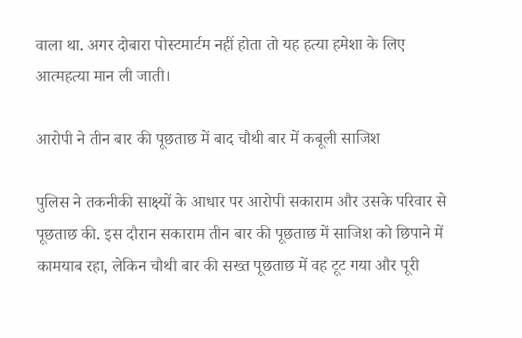वाला था. अगर दोबारा पोस्टमार्टम नहीं होता तो यह हत्या हमेशा के लिए आत्महत्या मान ली जाती।

आरोपी ने तीन बार की पूछताछ में बाद चौथी बार में कबूली साजिश

पुलिस ने तकनीकी साक्ष्यों के आधार पर आरोपी सकाराम और उसके परिवार से पूछताछ की. इस दौरान सकाराम तीन बार की पूछताछ में साजिश को छिपाने में कामयाब रहा, लेकिन चौथी बार की सख्त पूछताछ में वह टूट गया और पूरी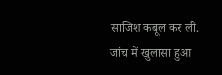साजिश कबूल कर ली. जांच में खुलासा हुआ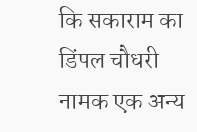कि सकाराम का डिंपल चौधरी नामक एक अन्य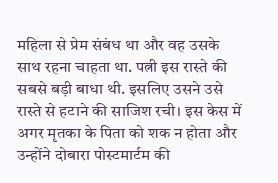महिला से प्रेम संबंध था और वह उसके साथ रहना चाहता था. पत्नी इस रास्ते की सबसे बड़ी बाधा थी. इसलिए उसने उसे रास्ते से हटाने की साजिश रची। इस केस में अगर मृतका के पिता को शक न होता और उन्होंने दोबारा पोस्टमार्टम की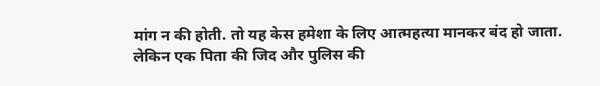मांग न की होती. तो यह केस हमेशा के लिए आत्महत्या मानकर बंद हो जाता. लेकिन एक पिता की जिद और पुलिस की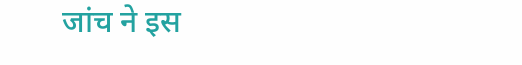जांच ने इस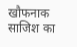खौफनाक साजिश का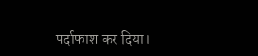पर्दाफाश कर दिया।